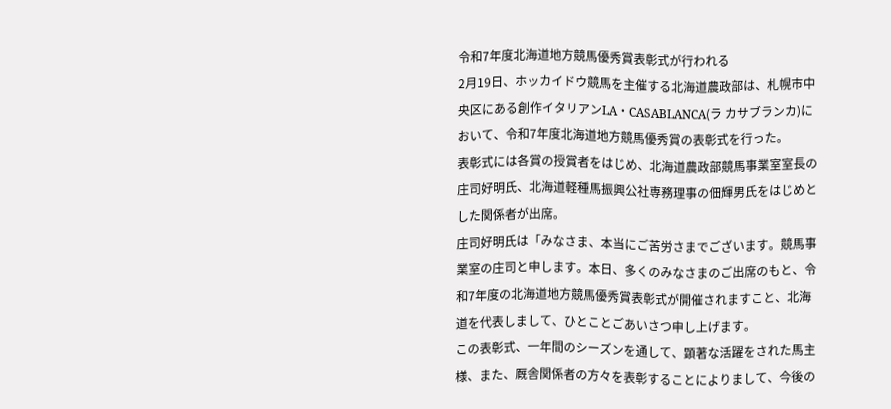令和7年度北海道地方競馬優秀賞表彰式が行われる
2月19日、ホッカイドウ競馬を主催する北海道農政部は、札幌市中央区にある創作イタリアンLA・CASABLANCA(ラ カサブランカ)において、令和7年度北海道地方競馬優秀賞の表彰式を行った。
表彰式には各賞の授賞者をはじめ、北海道農政部競馬事業室室長の庄司好明氏、北海道軽種馬振興公社専務理事の佃輝男氏をはじめとした関係者が出席。
庄司好明氏は「みなさま、本当にご苦労さまでございます。競馬事業室の庄司と申します。本日、多くのみなさまのご出席のもと、令和7年度の北海道地方競馬優秀賞表彰式が開催されますこと、北海道を代表しまして、ひとことごあいさつ申し上げます。
この表彰式、一年間のシーズンを通して、顕著な活躍をされた馬主様、また、厩舎関係者の方々を表彰することによりまして、今後の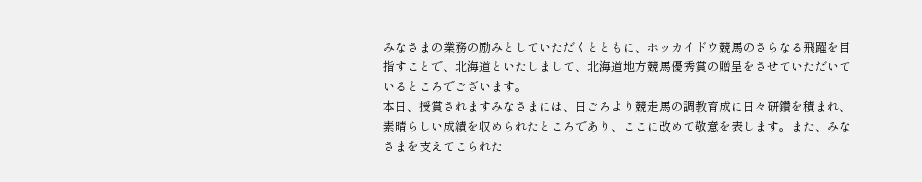みなさまの業務の励みとしていただくとともに、ホッカイドウ競馬のさらなる飛躍を目指すことで、北海道といたしまして、北海道地方競馬優秀賞の贈呈をさせていただいているところでございます。
本日、授賞されますみなさまには、日ごろより競走馬の調教育成に日々研鑽を積まれ、素晴らしい成績を収められたところであり、ここに改めて敬意を表します。また、みなさまを支えてこられた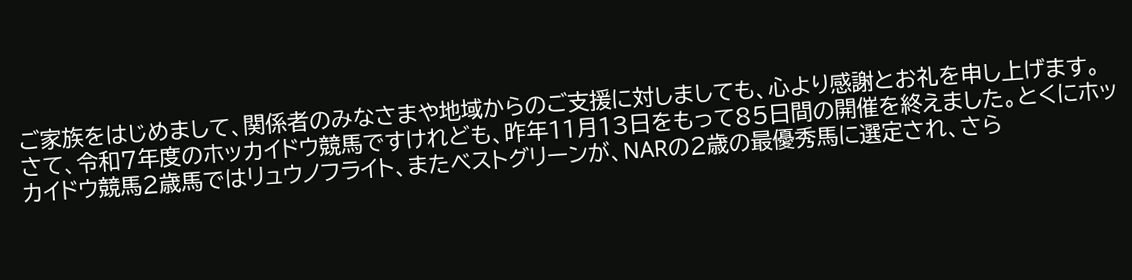ご家族をはじめまして、関係者のみなさまや地域からのご支援に対しましても、心より感謝とお礼を申し上げます。
さて、令和7年度のホッカイドウ競馬ですけれども、昨年11月13日をもって85日間の開催を終えました。とくにホッカイドウ競馬2歳馬ではリュウノフライト、またベストグリーンが、NARの2歳の最優秀馬に選定され、さら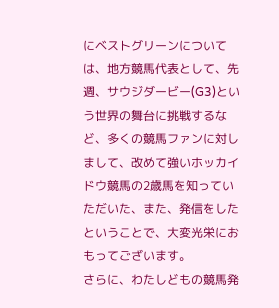にベストグリーンについては、地方競馬代表として、先週、サウジダービー(G3)という世界の舞台に挑戦するなど、多くの競馬ファンに対しまして、改めて強いホッカイドウ競馬の2歳馬を知っていただいた、また、発信をしたということで、大変光栄におもってございます。
さらに、わたしどもの競馬発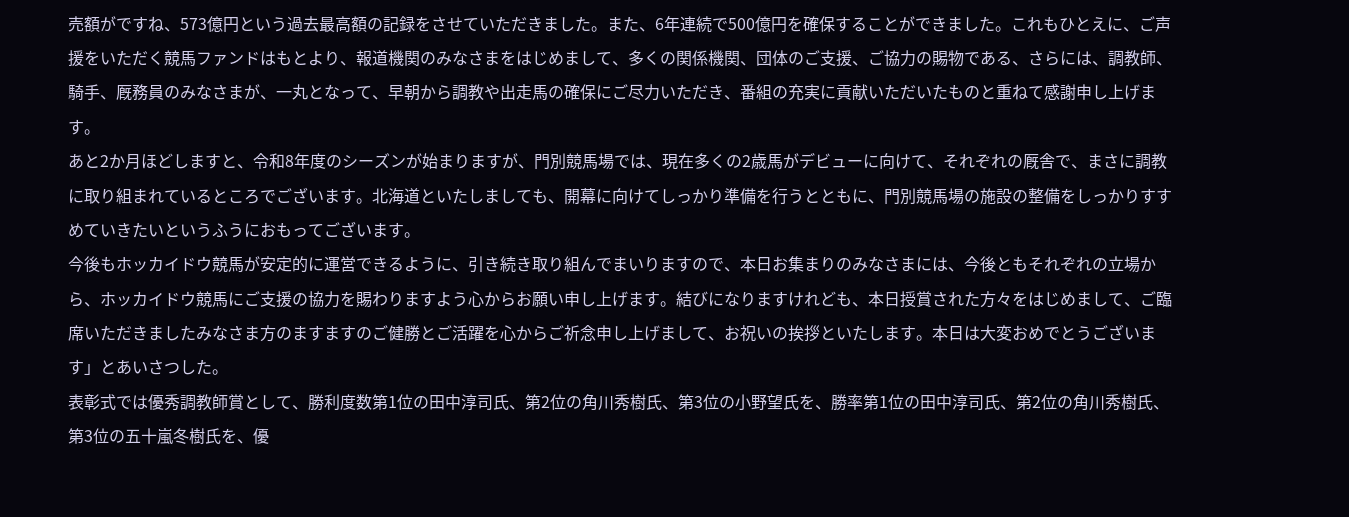売額がですね、573億円という過去最高額の記録をさせていただきました。また、6年連続で500億円を確保することができました。これもひとえに、ご声援をいただく競馬ファンドはもとより、報道機関のみなさまをはじめまして、多くの関係機関、団体のご支援、ご協力の賜物である、さらには、調教師、騎手、厩務員のみなさまが、一丸となって、早朝から調教や出走馬の確保にご尽力いただき、番組の充実に貢献いただいたものと重ねて感謝申し上げます。
あと2か月ほどしますと、令和8年度のシーズンが始まりますが、門別競馬場では、現在多くの2歳馬がデビューに向けて、それぞれの厩舎で、まさに調教に取り組まれているところでございます。北海道といたしましても、開幕に向けてしっかり準備を行うとともに、門別競馬場の施設の整備をしっかりすすめていきたいというふうにおもってございます。
今後もホッカイドウ競馬が安定的に運営できるように、引き続き取り組んでまいりますので、本日お集まりのみなさまには、今後ともそれぞれの立場から、ホッカイドウ競馬にご支援の協力を賜わりますよう心からお願い申し上げます。結びになりますけれども、本日授賞された方々をはじめまして、ご臨席いただきましたみなさま方のますますのご健勝とご活躍を心からご祈念申し上げまして、お祝いの挨拶といたします。本日は大変おめでとうございます」とあいさつした。
表彰式では優秀調教師賞として、勝利度数第1位の田中淳司氏、第2位の角川秀樹氏、第3位の小野望氏を、勝率第1位の田中淳司氏、第2位の角川秀樹氏、第3位の五十嵐冬樹氏を、優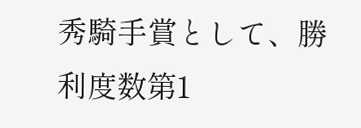秀騎手賞として、勝利度数第1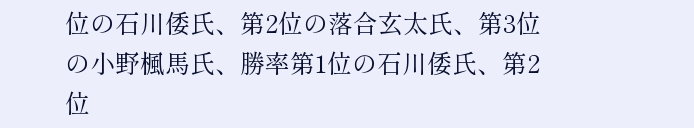位の石川倭氏、第2位の落合玄太氏、第3位の小野楓馬氏、勝率第1位の石川倭氏、第2位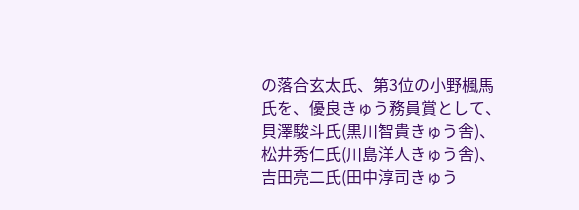の落合玄太氏、第3位の小野楓馬氏を、優良きゅう務員賞として、貝澤駿斗氏(黒川智貴きゅう舎)、松井秀仁氏(川島洋人きゅう舎)、吉田亮二氏(田中淳司きゅう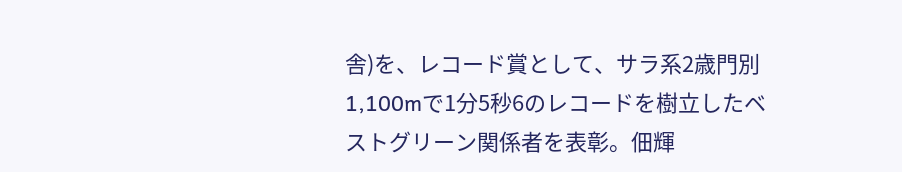舎)を、レコード賞として、サラ系2歳門別1,100mで1分5秒6のレコードを樹立したベストグリーン関係者を表彰。佃輝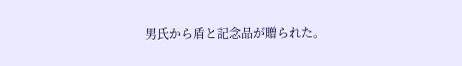男氏から盾と記念品が贈られた。